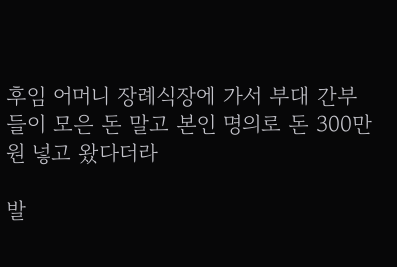후임 어머니 장례식장에 가서 부대 간부들이 모은 돈 말고 본인 명의로 돈 300만원 넣고 왔다더라

발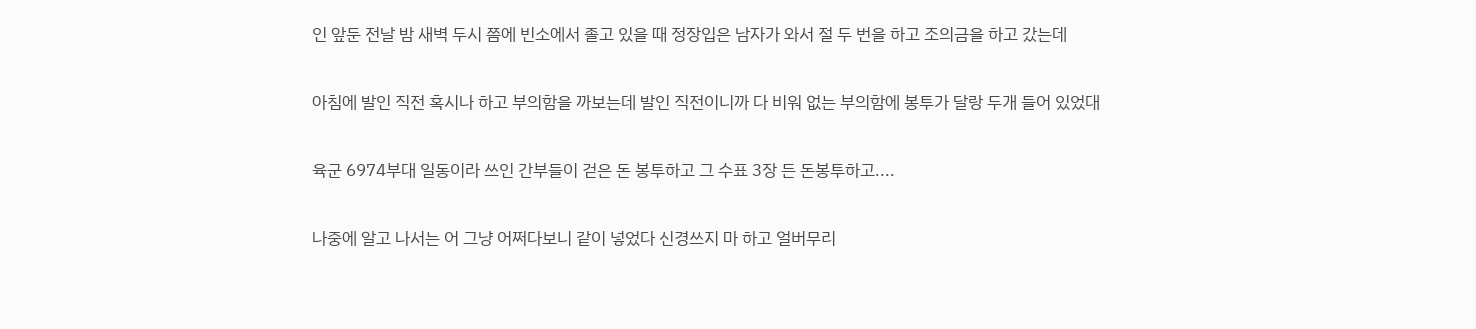인 앞둔 전날 밤 새벽 두시 쯤에 빈소에서 졸고 있을 때 정장입은 남자가 와서 절 두 번을 하고 조의금을 하고 갔는데

아침에 발인 직전 혹시나 하고 부의함을 까보는데 발인 직전이니까 다 비워 없는 부의함에 봉투가 달랑 두개 들어 있었대

육군 6974부대 일동이라 쓰인 간부들이 걷은 돈 봉투하고 그 수표 3장 든 돈봉투하고....

나중에 알고 나서는 어 그냥 어쩌다보니 같이 넣었다 신경쓰지 마 하고 얼버무리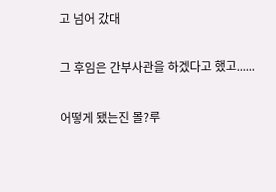고 넘어 갔대

그 후임은 간부사관을 하겠다고 했고......

어떻게 됐는진 몰?루